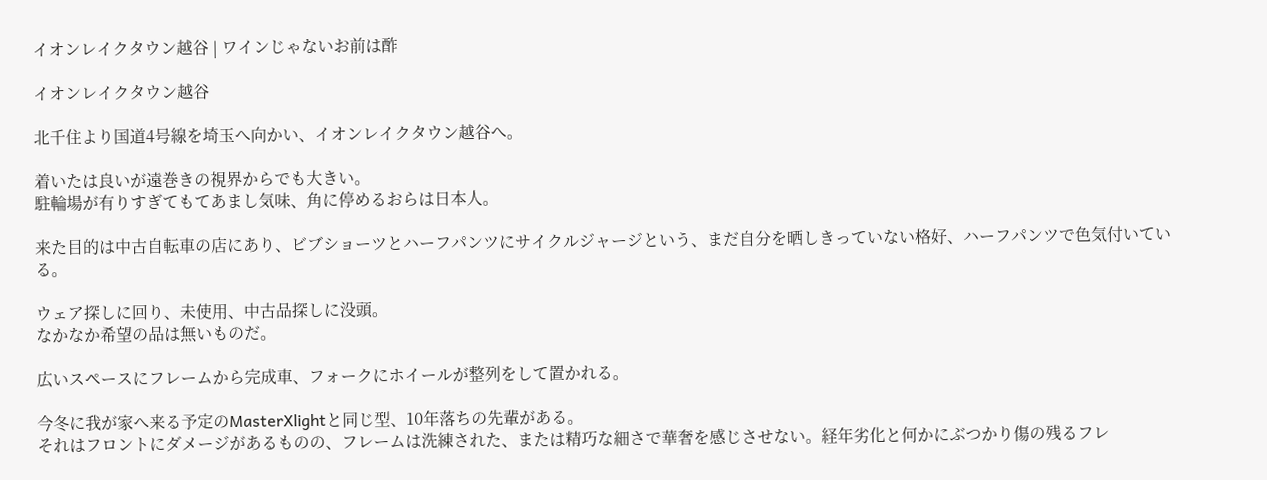イオンレイクタウン越谷 | ワインじゃないお前は酢

イオンレイクタウン越谷

北千住より国道4号線を埼玉へ向かい、イオンレイクタウン越谷へ。

着いたは良いが遠巻きの視界からでも大きい。
駐輪場が有りすぎてもてあまし気味、角に停めるおらは日本人。

来た目的は中古自転車の店にあり、ビブショーツとハーフパンツにサイクルジャージという、まだ自分を晒しきっていない格好、ハーフパンツで色気付いている。

ウェア探しに回り、未使用、中古品探しに没頭。
なかなか希望の品は無いものだ。

広いスペースにフレームから完成車、フォークにホイールが整列をして置かれる。

今冬に我が家へ来る予定のMasterXlightと同じ型、10年落ちの先輩がある。
それはフロントにダメージがあるものの、フレームは洗練された、または精巧な細さで華奢を感じさせない。経年劣化と何かにぶつかり傷の残るフレ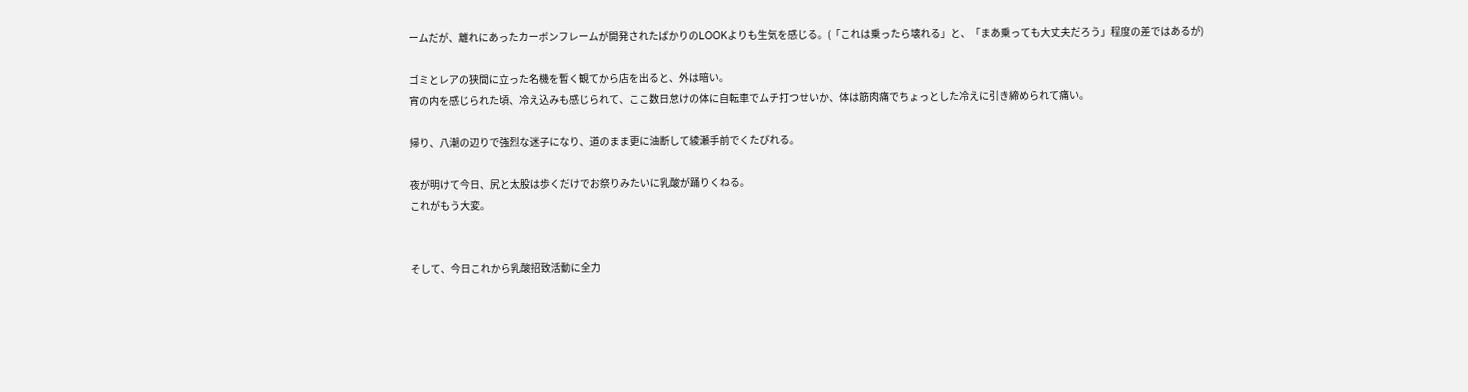ームだが、離れにあったカーボンフレームが開発されたばかりのLOOKよりも生気を感じる。(「これは乗ったら壊れる」と、「まあ乗っても大丈夫だろう」程度の差ではあるが)

ゴミとレアの狭間に立った名機を暫く観てから店を出ると、外は暗い。
宵の内を感じられた頃、冷え込みも感じられて、ここ数日怠けの体に自転車でムチ打つせいか、体は筋肉痛でちょっとした冷えに引き締められて痛い。

帰り、八潮の辺りで強烈な迷子になり、道のまま更に油断して綾瀬手前でくたびれる。

夜が明けて今日、尻と太股は歩くだけでお祭りみたいに乳酸が踊りくねる。
これがもう大変。


そして、今日これから乳酸招致活動に全力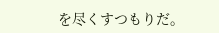を尽くすつもりだ。